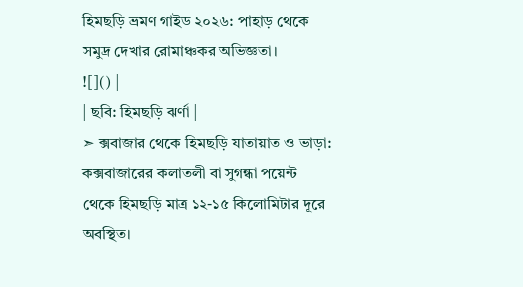হিমছড়ি ভ্রমণ গাইড ২০২৬: পাহাড় থেকে সমুদ্র দেখার রোমাঞ্চকর অভিজ্ঞতা।
![]() |
| ছবি: হিমছড়ি ঝর্ণা |
➣ ক্সবাজার থেকে হিমছড়ি যাতায়াত ও ভাড়া:
কক্সবাজারের কলাতলী বা সুগন্ধা পয়েন্ট থেকে হিমছড়ি মাত্র ১২-১৫ কিলোমিটার দূরে অবস্থিত।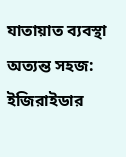যাতায়াত ব্যবস্থা অত্যন্ত সহজ:
ইজিরাইডার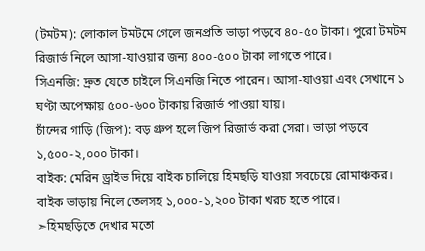(টমটম): লোকাল টমটমে গেলে জনপ্রতি ভাড়া পড়বে ৪০-৫০ টাকা। পুরো টমটম রিজার্ভ নিলে আসা-যাওয়ার জন্য ৪০০-৫০০ টাকা লাগতে পারে।
সিএনজি: দ্রুত যেতে চাইলে সিএনজি নিতে পারেন। আসা-যাওয়া এবং সেখানে ১ ঘণ্টা অপেক্ষায় ৫০০-৬০০ টাকায় রিজার্ভ পাওয়া যায়।
চাঁন্দের গাড়ি (জিপ): বড় গ্রুপ হলে জিপ রিজার্ভ করা সেরা। ভাড়া পড়বে ১,৫০০-২,০০০ টাকা।
বাইক: মেরিন ড্রাইভ দিয়ে বাইক চালিয়ে হিমছড়ি যাওয়া সবচেয়ে রোমাঞ্চকর। বাইক ভাড়ায় নিলে তেলসহ ১,০০০-১,২০০ টাকা খরচ হতে পারে।
➣হিমছড়িতে দেখার মতো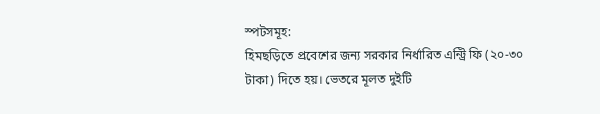স্পটসমূহ:
হিমছড়িতে প্রবেশের জন্য সরকার নির্ধারিত এন্ট্রি ফি (২০-৩০ টাকা) দিতে হয়। ভেতরে মূলত দুইটি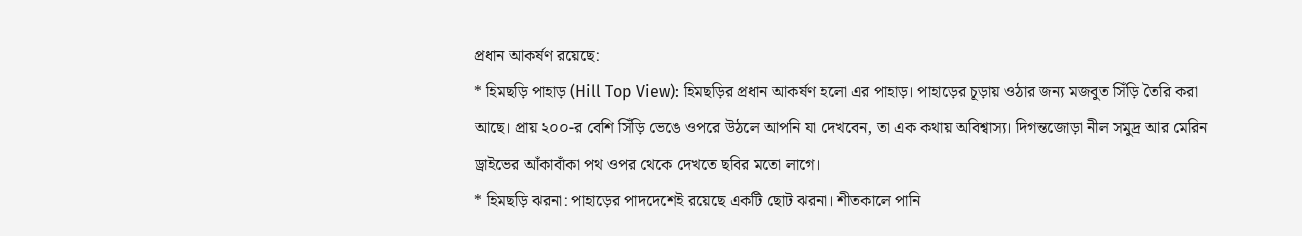প্রধান আকর্ষণ রয়েছে:
* হিমছড়ি পাহাড় (Hill Top View): হিমছড়ির প্রধান আকর্ষণ হলো এর পাহাড়। পাহাড়ের চূড়ায় ওঠার জন্য মজবুত সিঁড়ি তৈরি করা আছে। প্রায় ২০০-র বেশি সিঁড়ি ভেঙে ওপরে উঠলে আপনি যা দেখবেন, তা এক কথায় অবিশ্বাস্য। দিগন্তজোড়া নীল সমুদ্র আর মেরিন ড্রাইভের আঁকাবাঁকা পথ ওপর থেকে দেখতে ছবির মতো লাগে।
* হিমছড়ি ঝরনা: পাহাড়ের পাদদেশেই রয়েছে একটি ছোট ঝরনা। শীতকালে পানি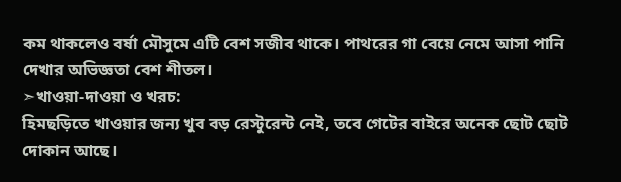কম থাকলেও বর্ষা মৌসুমে এটি বেশ সজীব থাকে। পাথরের গা বেয়ে নেমে আসা পানি দেখার অভিজ্ঞতা বেশ শীতল।
➣খাওয়া-দাওয়া ও খরচ:
হিমছড়িতে খাওয়ার জন্য খুব বড় রেস্টুরেন্ট নেই, তবে গেটের বাইরে অনেক ছোট ছোট দোকান আছে।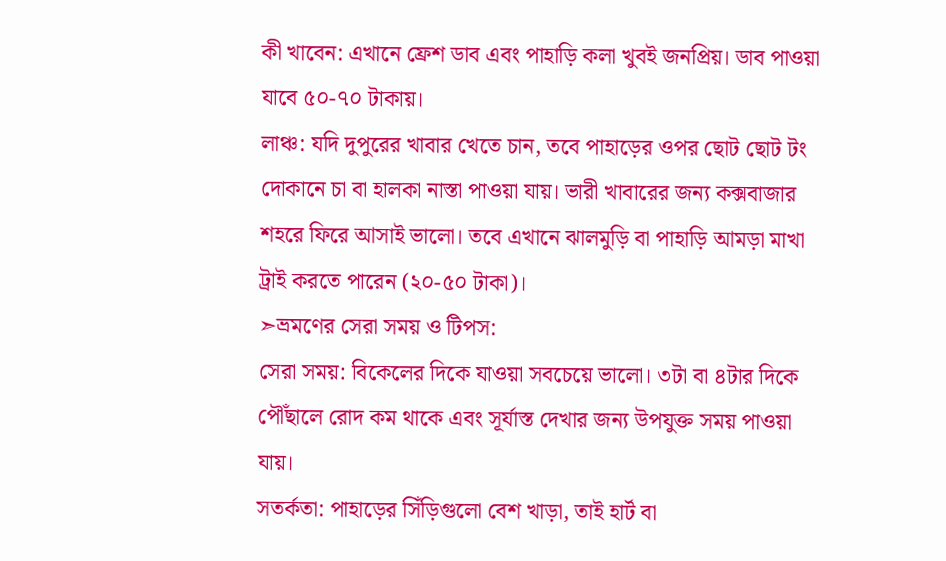কী খাবেন: এখানে ফ্রেশ ডাব এবং পাহাড়ি কলা খুবই জনপ্রিয়। ডাব পাওয়া যাবে ৫০-৭০ টাকায়।
লাঞ্চ: যদি দুপুরের খাবার খেতে চান, তবে পাহাড়ের ওপর ছোট ছোট টং দোকানে চা বা হালকা নাস্তা পাওয়া যায়। ভারী খাবারের জন্য কক্সবাজার শহরে ফিরে আসাই ভালো। তবে এখানে ঝালমুড়ি বা পাহাড়ি আমড়া মাখা ট্রাই করতে পারেন (২০-৫০ টাকা)।
➣ভ্রমণের সেরা সময় ও টিপস:
সেরা সময়: বিকেলের দিকে যাওয়া সবচেয়ে ভালো। ৩টা বা ৪টার দিকে পৌঁছালে রোদ কম থাকে এবং সূর্যাস্ত দেখার জন্য উপযুক্ত সময় পাওয়া যায়।
সতর্কতা: পাহাড়ের সিঁড়িগুলো বেশ খাড়া, তাই হার্ট বা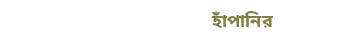হাঁপানির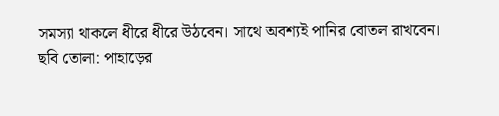সমস্যা থাকলে ধীরে ধীরে উঠবেন। সাথে অবশ্যই পানির বোতল রাখবেন।
ছবি তোলা: পাহাড়ের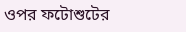ওপর ফটোশুটের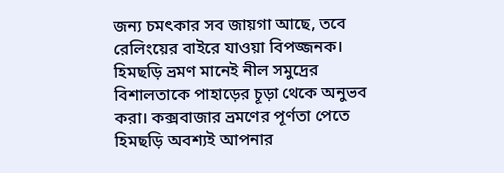জন্য চমৎকার সব জায়গা আছে, তবে রেলিংয়ের বাইরে যাওয়া বিপজ্জনক।
হিমছড়ি ভ্রমণ মানেই নীল সমুদ্রের বিশালতাকে পাহাড়ের চূড়া থেকে অনুভব করা। কক্সবাজার ভ্রমণের পূর্ণতা পেতে হিমছড়ি অবশ্যই আপনার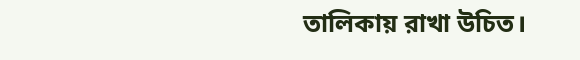তালিকায় রাখা উচিত।